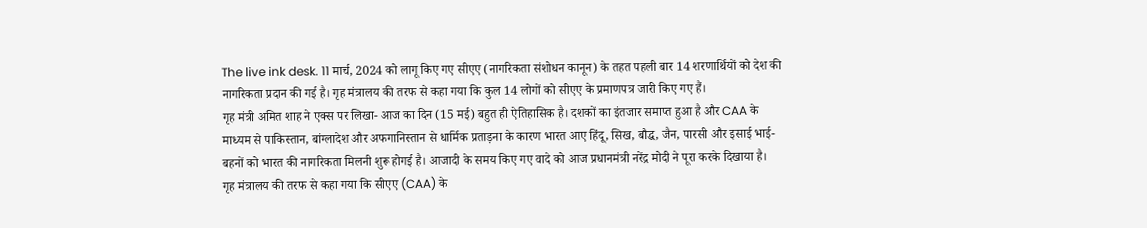The live ink desk. 11 मार्च, 2024 को लागू किए गए सीएए (नागरिकता संशोधन कानून) के तहत पहली बार 14 शरणार्थियों को देश की नागरिकता प्रदान की गई है। गृह मंत्रालय की तरफ से कहा गया कि कुल 14 लोगों को सीएए के प्रमाणपत्र जारी किए गए हैं।
गृह मंत्री अमित शाह ने एक्स पर लिखा- आज का दिन (15 मई) बहुत ही ऐतिहासिक है। दशकों का इंतजार समाप्त हुआ है और CAA के माध्यम से पाकिस्तान, बांग्लादेश और अफगानिस्तान से धार्मिक प्रताड़ना के कारण भारत आए हिंदू, सिख, बौद्ध, जैन, पारसी और इसाई भाई-बहनों को भारत की नागरिकता मिलनी शुरू होगई है। आजादी के समय किए गए वादे को आज प्रधानमंत्री नरेंद्र मोदी ने पूरा करके दिखाया है।
गृह मंत्रालय की तरफ से कहा गया कि सीएए (CAA) के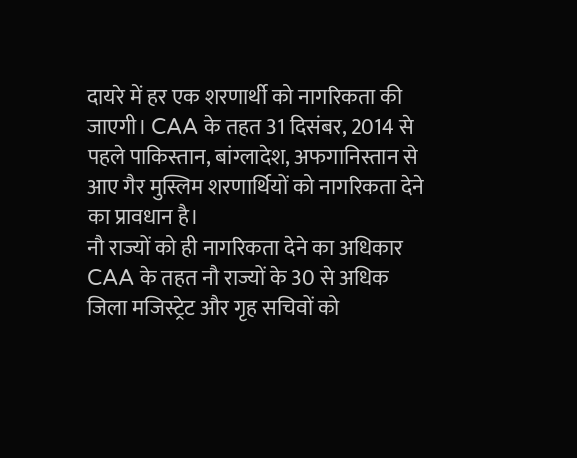दायरे में हर एक शरणार्थी को नागरिकता की जाएगी। CAA के तहत 31 दिसंबर, 2014 से पहले पाकिस्तान, बांग्लादेश, अफगानिस्तान से आए गैर मुस्लिम शरणार्थियों को नागरिकता देने का प्रावधान है।
नौ राज्यों को ही नागरिकता देने का अधिकार
CAA के तहत नौ राज्यों के 30 से अधिक जिला मजिस्ट्रेट और गृह सचिवों को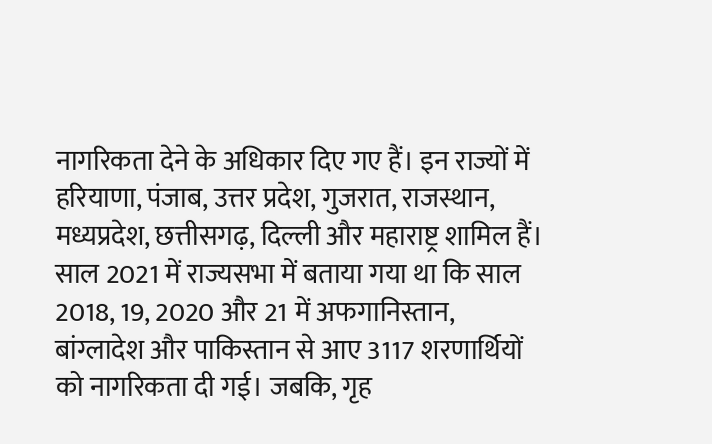नागरिकता देने के अधिकार दिए गए हैं। इन राज्यों में हरियाणा, पंजाब, उत्तर प्रदेश, गुजरात, राजस्थान, मध्यप्रदेश, छत्तीसगढ़, दिल्ली और महाराष्ट्र शामिल हैं।
साल 2021 में राज्यसभा में बताया गया था कि साल 2018, 19, 2020 और 21 में अफगानिस्तान, बांग्लादेश और पाकिस्तान से आए 3117 शरणार्थियों को नागरिकता दी गई। जबकि, गृह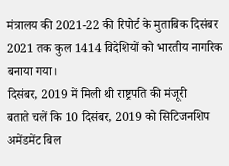मंत्रालय की 2021-22 की रिपोर्ट के मुताबिक दिसंबर 2021 तक कुल 1414 विदेशियों को भारतीय नागरिक बनाया गया।
दिसंबर, 2019 में मिली थी राष्ट्रपति की मंजूरी
बताते चलें कि 10 दिसंबर, 2019 को सिटिजनशिप अमेंडमेंट बिल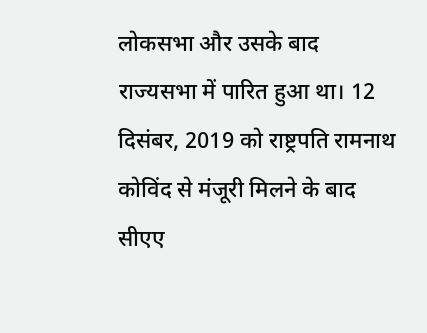लोकसभा और उसके बाद राज्यसभा में पारित हुआ था। 12 दिसंबर, 2019 को राष्ट्रपति रामनाथ कोविंद से मंजूरी मिलने के बाद सीएए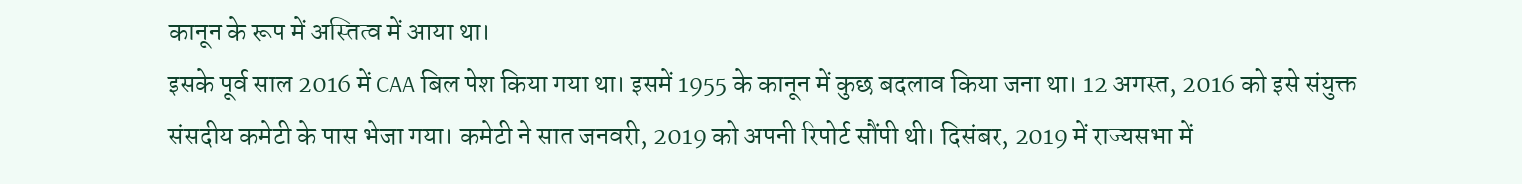कानून के रूप में अस्तित्व में आया था।
इसके पूर्व साल 2016 में CAA बिल पेश किया गया था। इसमें 1955 के कानून में कुछ बदलाव किया जना था। 12 अगस्त, 2016 को इसे संयुक्त संसदीय कमेटी के पास भेजा गया। कमेटी ने सात जनवरी, 2019 को अपनी रिपोर्ट सौंपी थी। दिसंबर, 2019 में राज्यसभा में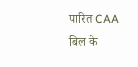पारित CAA बिल के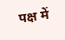पक्ष में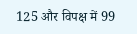125 और विपक्ष में 99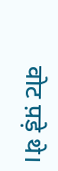वोट प़ड़े थे।